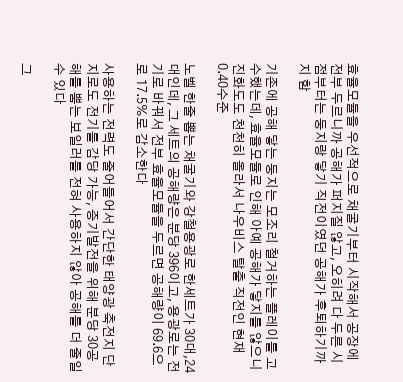효율모듈을 우선적으로 채굴기부터 시작해서 공장에 전부 두르니까 공해가 퍼지질 않고, 오히려 다 두른 시점부터는 둥지랑 닿기 직전이였던 공해가 후퇴하기까지 함

기존에 공해 닿는 둥지는 모조리 철거하는 플레이를 고수했는데, 효율모듈로 인해 아예 공해가 닿지를 않으니 진화도도 천천히 올라서 나우비스 탈출 직전인 현재 0.40수준

노벨 한줄 뽑는 채굴기와 강철용광로 한세트가 30대,24대인데, 그 세트의 공해량은 분당 396이고, 용광로는 전기로 바꿔서 전부 효율모듈을 두르면 공해량이 69.6으로 17.5%로 감소한다

사용하는 전력도 줄어들어서 간단한 태양광 축전지 단지로도 전기를 감당 가능, 증기발전을 위해 분당 30공해를 뿜는 보일러를 전혀 사용하지 않아 공해를 더 줄일 수 있다

그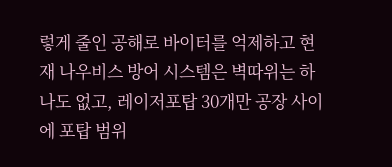렇게 줄인 공해로 바이터를 억제하고 현재 나우비스 방어 시스템은 벽따위는 하나도 없고, 레이저포탑 30개만 공장 사이에 포탑 범위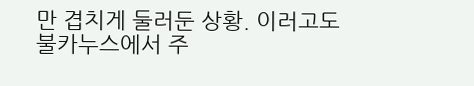만 겹치게 둘러둔 상황. 이러고도 불카누스에서 주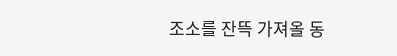조소를 잔뜩 가져올 동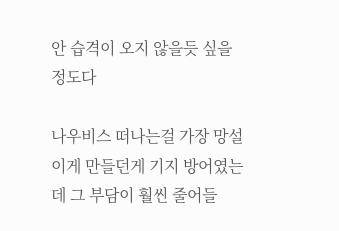안 습격이 오지 않을듯 싶을 정도다

나우비스 떠나는걸 가장 망설이게 만들던게 기지 방어였는데 그 부담이 훨씬 줄어들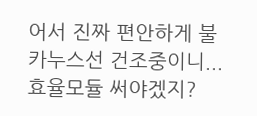어서 진짜 편안하게 불카누스선 건조중이니... 효율모듈 써야겠지?